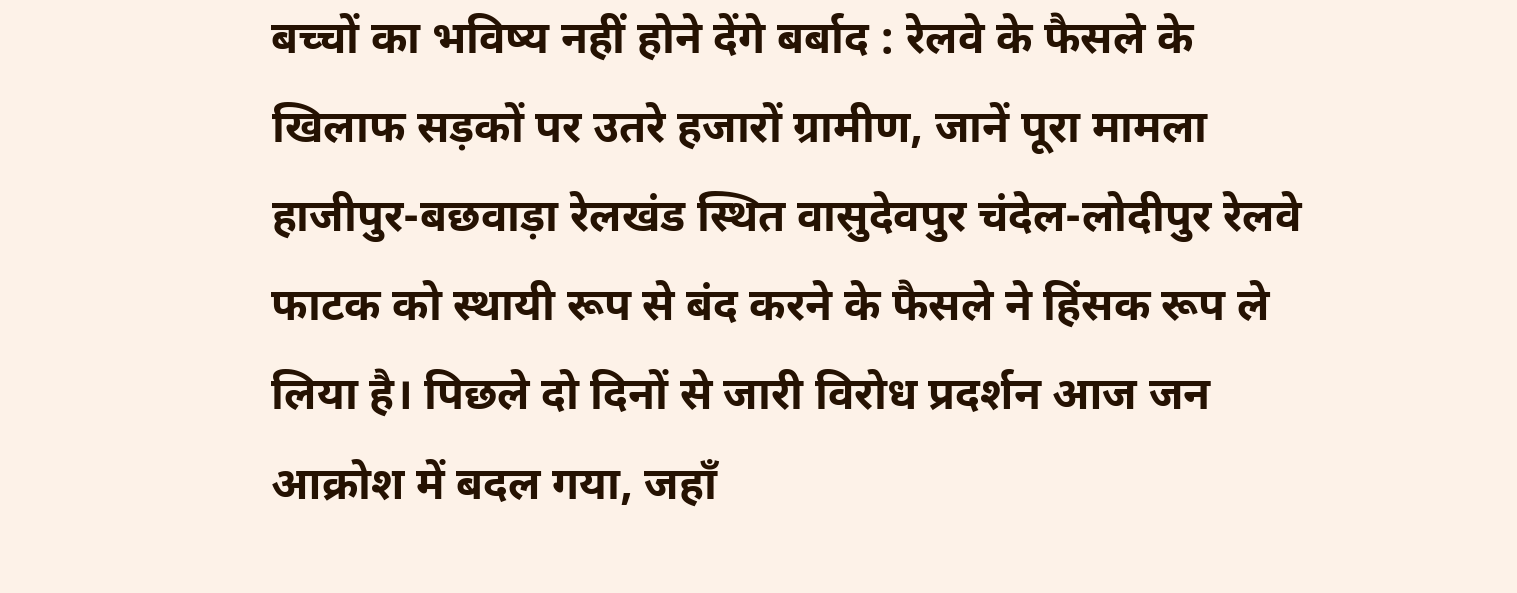बच्चों का भविष्य नहीं होने देंगे बर्बाद : रेलवे के फैसले के खिलाफ सड़कों पर उतरे हजारों ग्रामीण, जानें पूरा मामला
हाजीपुर-बछवाड़ा रेलखंड स्थित वासुदेवपुर चंदेल-लोदीपुर रेलवे फाटक को स्थायी रूप से बंद करने के फैसले ने हिंसक रूप ले लिया है। पिछले दो दिनों से जारी विरोध प्रदर्शन आज जन आक्रोश में बदल गया, जहाँ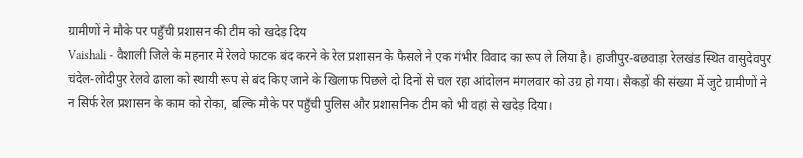ग्रामीणों ने मौके पर पहुँची प्रशासन की टीम को खदेड़ दिय
Vaishali - वैशाली जिले के महनार में रेलवे फाटक बंद करने के रेल प्रशासन के फैसले ने एक गंभीर विवाद का रूप ले लिया है। हाजीपुर-बछवाड़ा रेलखंड स्थित वासुदेवपुर चंदेल-लोदीपुर रेलवे ढाला को स्थायी रूप से बंद किए जाने के खिलाफ पिछले दो दिनों से चल रहा आंदोलन मंगलवार को उग्र हो गया। सैकड़ों की संख्या में जुटे ग्रामीणों ने न सिर्फ रेल प्रशासन के काम को रोका, बल्कि मौके पर पहुँची पुलिस और प्रशासनिक टीम को भी वहां से खदेड़ दिया।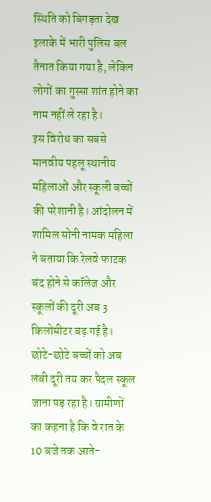स्थिति को बिगड़ता देख इलाके में भारी पुलिस बल तैनात किया गया है, लेकिन लोगों का गुस्सा शांत होने का नाम नहीं ले रहा है।
इस विरोध का सबसे मानवीय पहलू स्थानीय महिलाओं और स्कूली बच्चों की परेशानी है। आंदोलन में शामिल सोनी नामक महिला ने बताया कि रेलवे फाटक बंद होने से कॉलेज और स्कूलों की दूरी अब 3 किलोमीटर बढ़ गई है। छोटे-छोटे बच्चों को अब लंबी दूरी तय कर पैदल स्कूल जाना पड़ रहा है। ग्रामीणों का कहना है कि वे रात के 10 बजे तक आते-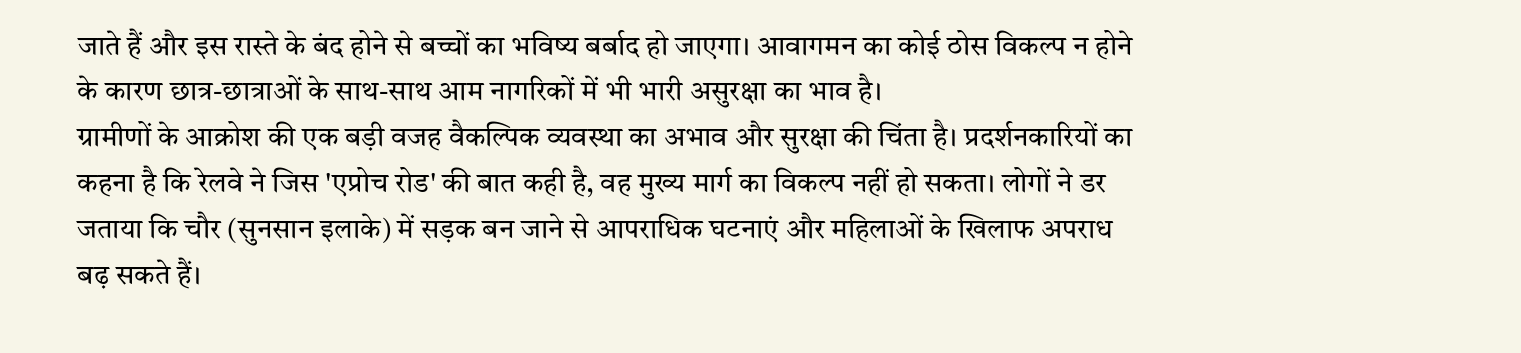जाते हैं और इस रास्ते के बंद होने से बच्चों का भविष्य बर्बाद हो जाएगा। आवागमन का कोई ठोस विकल्प न होने के कारण छात्र-छात्राओं के साथ-साथ आम नागरिकों में भी भारी असुरक्षा का भाव है।
ग्रामीणों के आक्रोश की एक बड़ी वजह वैकल्पिक व्यवस्था का अभाव और सुरक्षा की चिंता है। प्रदर्शनकारियों का कहना है कि रेलवे ने जिस 'एप्रोच रोड' की बात कही है, वह मुख्य मार्ग का विकल्प नहीं हो सकता। लोगों ने डर जताया कि चौर (सुनसान इलाके) में सड़क बन जाने से आपराधिक घटनाएं और महिलाओं के खिलाफ अपराध बढ़ सकते हैं।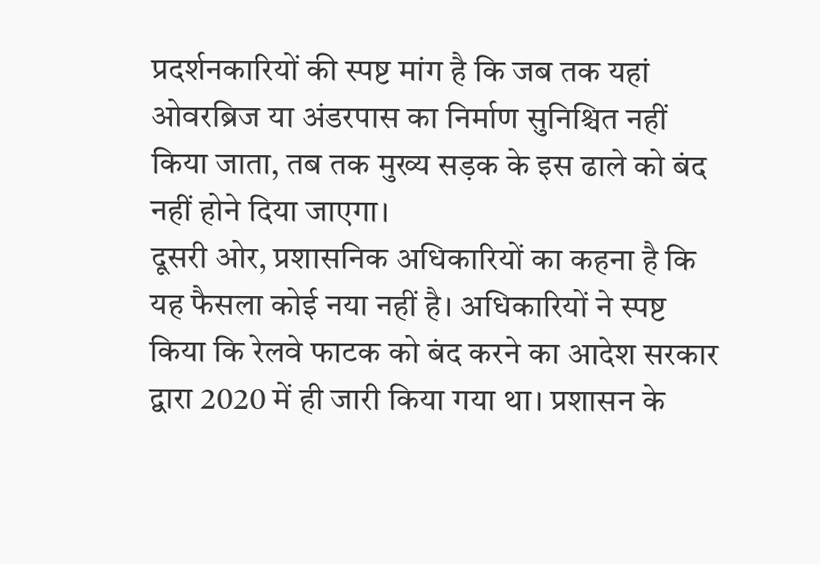प्रदर्शनकारियों की स्पष्ट मांग है कि जब तक यहां ओवरब्रिज या अंडरपास का निर्माण सुनिश्चित नहीं किया जाता, तब तक मुख्य सड़क के इस ढाले को बंद नहीं होने दिया जाएगा।
दूसरी ओर, प्रशासनिक अधिकारियों का कहना है कि यह फैसला कोई नया नहीं है। अधिकारियों ने स्पष्ट किया कि रेलवे फाटक को बंद करने का आदेश सरकार द्वारा 2020 में ही जारी किया गया था। प्रशासन के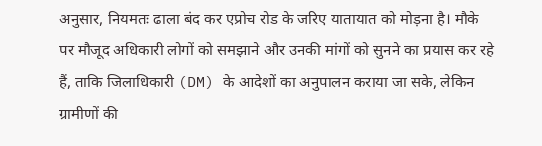अनुसार, नियमतः ढाला बंद कर एप्रोच रोड के जरिए यातायात को मोड़ना है। मौके पर मौजूद अधिकारी लोगों को समझाने और उनकी मांगों को सुनने का प्रयास कर रहे हैं, ताकि जिलाधिकारी (DM) के आदेशों का अनुपालन कराया जा सके, लेकिन ग्रामीणों की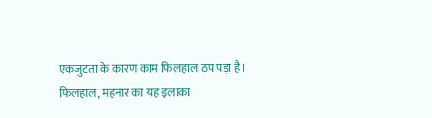एकजुटता के कारण काम फिलहाल ठप पड़ा है।
फिलहाल, महनार का यह इलाका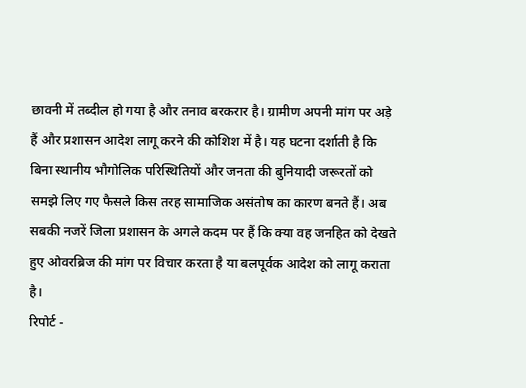छावनी में तब्दील हो गया है और तनाव बरकरार है। ग्रामीण अपनी मांग पर अड़े हैं और प्रशासन आदेश लागू करने की कोशिश में है। यह घटना दर्शाती है कि बिना स्थानीय भौगोलिक परिस्थितियों और जनता की बुनियादी जरूरतों को समझे लिए गए फैसले किस तरह सामाजिक असंतोष का कारण बनते हैं। अब सबकी नजरें जिला प्रशासन के अगले कदम पर हैं कि क्या वह जनहित को देखते हुए ओवरब्रिज की मांग पर विचार करता है या बलपूर्वक आदेश को लागू कराता है।
रिपोर्ट -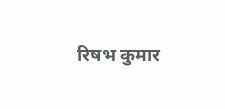रिषभ कुमार